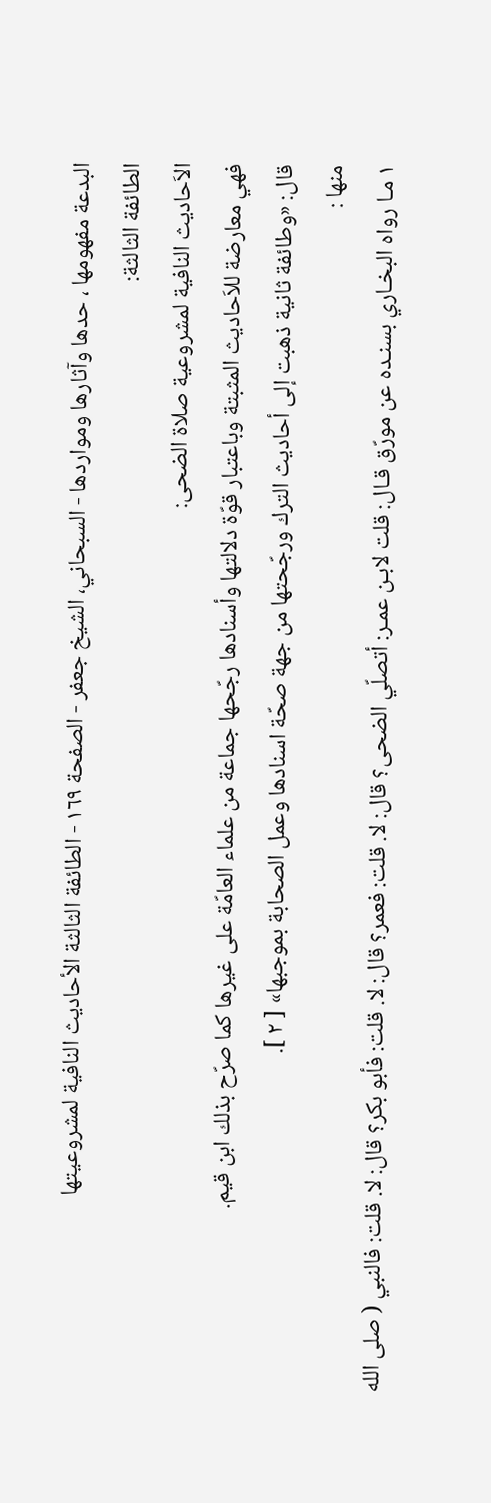البدعة مفهومها ، حدها وآثارها ومواردها - السبحاني، الشيخ جعفر - الصفحة ١٦٩ - الطائفة الثالثة الأحاديث النافية لمشروعيتها
الطائفة الثالثة:
الاَحاديث النافية لمشروعية صلاة الضحى:
فهي معارضة للاَحاديث المثبتة وباعتبار قوّة دلالتها وأسنادها رجّحها جماعة من علماء العامّة على غيرها كما صرّح بذلك ابن قيم.
قال: «وطائفة ثانية ذهبت إلى أحاديث الترك ورجّحتها من جهة صحّة اسنادها وعمل الصحابة بموجبها» [ ٢ ].
منها :
١ مـا رواه البخـاري بسنـده عن مورّق قـال: قلت لابـن عمـر: أتصلّي الضحى؟ قال: لا. قلت: فعمر؟ قال: لا. قلت: فأبو بكر؟ قال: لا. قلت: فالنبي ( صلى الله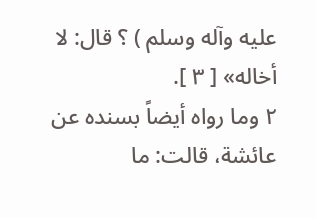عليه وآله وسلم ) ؟ قال: لا أخاله» [ ٣ ].
٢ وما رواه أيضاً بسنده عن عائشة، قالت: ما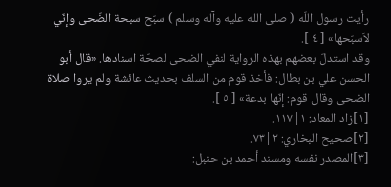رأيت رسول اللّه ( صلى الله عليه وآله وسلم ) سبّح سبحة الضّحى وإنّي لاَسبّحها» [ ٤ ].
وقد استدلّ بعضهم بهذه الرواية لنفي الضحى لصحّة اسنادها. «قال أبو
الحسن علي بن بطال: فأخذ قوم من السلف بحديث عائشة ولم يروا صلاة
الضحى وقال قوم: إنّها بدعة» [ ٥ ].
[١]زاد المعاد: ١|١١٧.
[٢]صحيح البخاري: ٢|٧٣.
[٣]المصدر نفسه ومسند أحمد بن حنبل: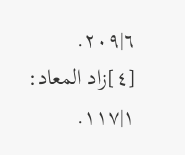٦|٢٠٩.
[٤]زاد المعاد: ١|١١٧.